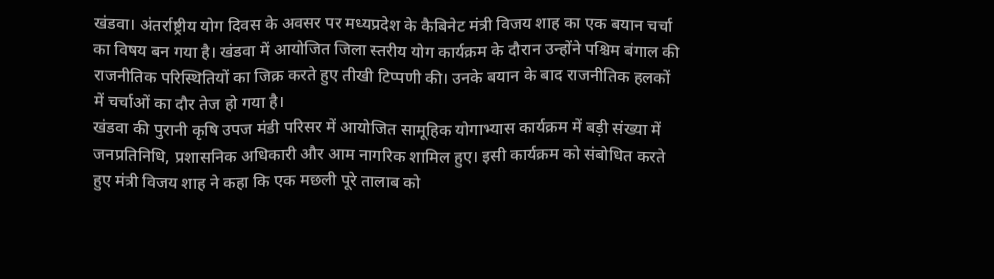खंडवा। अंतर्राष्ट्रीय योग दिवस के अवसर पर मध्यप्रदेश के कैबिनेट मंत्री विजय शाह का एक बयान चर्चा का विषय बन गया है। खंडवा में आयोजित जिला स्तरीय योग कार्यक्रम के दौरान उन्होंने पश्चिम बंगाल की राजनीतिक परिस्थितियों का जिक्र करते हुए तीखी टिप्पणी की। उनके बयान के बाद राजनीतिक हलकों में चर्चाओं का दौर तेज हो गया है।
खंडवा की पुरानी कृषि उपज मंडी परिसर में आयोजित सामूहिक योगाभ्यास कार्यक्रम में बड़ी संख्या में जनप्रतिनिधि, प्रशासनिक अधिकारी और आम नागरिक शामिल हुए। इसी कार्यक्रम को संबोधित करते हुए मंत्री विजय शाह ने कहा कि एक मछली पूरे तालाब को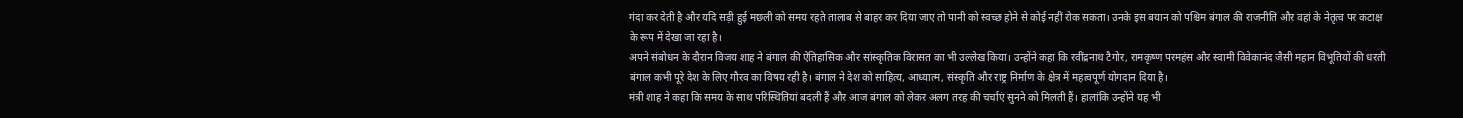गंदा कर देती है और यदि सड़ी हुई मछली को समय रहते तालाब से बाहर कर दिया जाए तो पानी को स्वच्छ होने से कोई नहीं रोक सकता। उनके इस बयान को पश्चिम बंगाल की राजनीति और वहां के नेतृत्व पर कटाक्ष के रूप में देखा जा रहा है।
अपने संबोधन के दौरान विजय शाह ने बंगाल की ऐतिहासिक और सांस्कृतिक विरासत का भी उल्लेख किया। उन्होंने कहा कि रवींद्रनाथ टैगोर, रामकृष्ण परमहंस और स्वामी विवेकानंद जैसी महान विभूतियों की धरती बंगाल कभी पूरे देश के लिए गौरव का विषय रही है। बंगाल ने देश को साहित्य, आध्यात्म, संस्कृति और राष्ट्र निर्माण के क्षेत्र में महत्वपूर्ण योगदान दिया है।
मंत्री शाह ने कहा कि समय के साथ परिस्थितियां बदली हैं और आज बंगाल को लेकर अलग तरह की चर्चाएं सुनने को मिलती हैं। हालांकि उन्होंने यह भी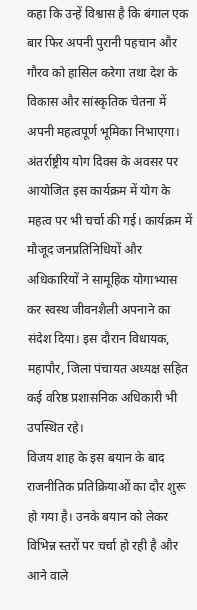कहा कि उन्हें विश्वास है कि बंगाल एक बार फिर अपनी पुरानी पहचान और गौरव को हासिल करेगा तथा देश के विकास और सांस्कृतिक चेतना में अपनी महत्वपूर्ण भूमिका निभाएगा।
अंतर्राष्ट्रीय योग दिवस के अवसर पर आयोजित इस कार्यक्रम में योग के महत्व पर भी चर्चा की गई। कार्यक्रम में मौजूद जनप्रतिनिधियों और अधिकारियों ने सामूहिक योगाभ्यास कर स्वस्थ जीवनशैली अपनाने का संदेश दिया। इस दौरान विधायक, महापौर, जिला पंचायत अध्यक्ष सहित कई वरिष्ठ प्रशासनिक अधिकारी भी उपस्थित रहे।
विजय शाह के इस बयान के बाद राजनीतिक प्रतिक्रियाओं का दौर शुरू हो गया है। उनके बयान को लेकर विभिन्न स्तरों पर चर्चा हो रही है और आने वाले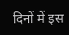दिनों में इस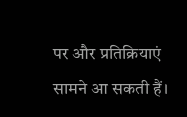पर और प्रतिक्रियाएं सामने आ सकती हैं।